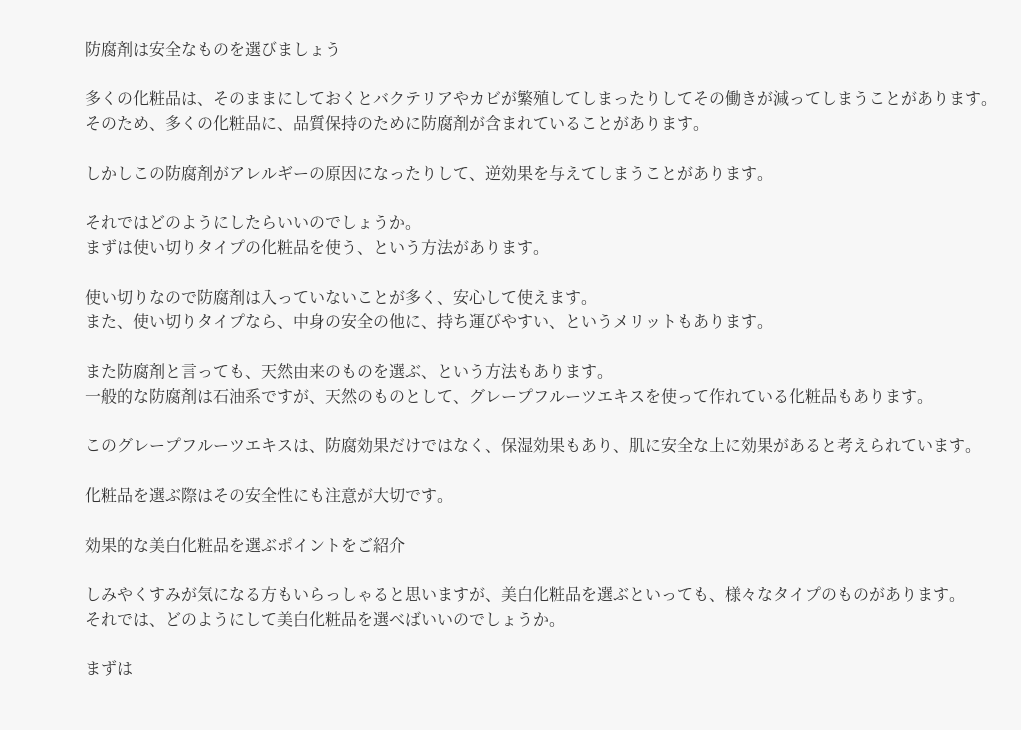防腐剤は安全なものを選びましょう

多くの化粧品は、そのままにしておくとバクテリアやカビが繁殖してしまったりしてその働きが減ってしまうことがあります。
そのため、多くの化粧品に、品質保持のために防腐剤が含まれていることがあります。

しかしこの防腐剤がアレルギーの原因になったりして、逆効果を与えてしまうことがあります。

それではどのようにしたらいいのでしょうか。
まずは使い切りタイプの化粧品を使う、という方法があります。

使い切りなので防腐剤は入っていないことが多く、安心して使えます。
また、使い切りタイプなら、中身の安全の他に、持ち運びやすい、というメリットもあります。

また防腐剤と言っても、天然由来のものを選ぶ、という方法もあります。
一般的な防腐剤は石油系ですが、天然のものとして、グレープフルーツエキスを使って作れている化粧品もあります。

このグレープフルーツエキスは、防腐効果だけではなく、保湿効果もあり、肌に安全な上に効果があると考えられています。

化粧品を選ぶ際はその安全性にも注意が大切です。

効果的な美白化粧品を選ぶポイントをご紹介

しみやくすみが気になる方もいらっしゃると思いますが、美白化粧品を選ぶといっても、様々なタイプのものがあります。
それでは、どのようにして美白化粧品を選べばいいのでしょうか。

まずは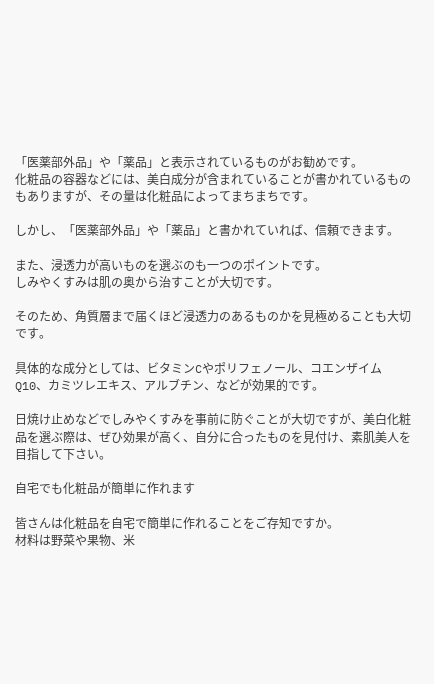「医薬部外品」や「薬品」と表示されているものがお勧めです。
化粧品の容器などには、美白成分が含まれていることが書かれているものもありますが、その量は化粧品によってまちまちです。

しかし、「医薬部外品」や「薬品」と書かれていれば、信頼できます。

また、浸透力が高いものを選ぶのも一つのポイントです。
しみやくすみは肌の奥から治すことが大切です。

そのため、角質層まで届くほど浸透力のあるものかを見極めることも大切です。

具体的な成分としては、ビタミンCやポリフェノール、コエンザイムQ10、カミツレエキス、アルブチン、などが効果的です。

日焼け止めなどでしみやくすみを事前に防ぐことが大切ですが、美白化粧品を選ぶ際は、ぜひ効果が高く、自分に合ったものを見付け、素肌美人を目指して下さい。

自宅でも化粧品が簡単に作れます

皆さんは化粧品を自宅で簡単に作れることをご存知ですか。
材料は野菜や果物、米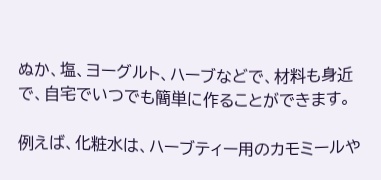ぬか、塩、ヨーグルト、ハーブなどで、材料も身近で、自宅でいつでも簡単に作ることができます。

例えば、化粧水は、ハーブティー用のカモミールや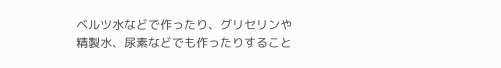ベルツ水などで作ったり、グリセリンや精製水、尿素などでも作ったりすること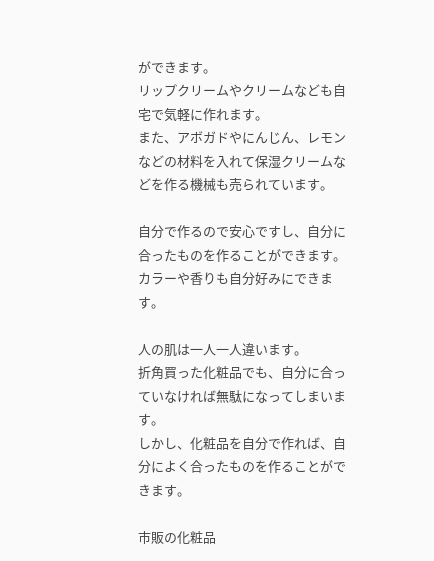ができます。
リップクリームやクリームなども自宅で気軽に作れます。
また、アボガドやにんじん、レモンなどの材料を入れて保湿クリームなどを作る機械も売られています。

自分で作るので安心ですし、自分に合ったものを作ることができます。
カラーや香りも自分好みにできます。

人の肌は一人一人違います。
折角買った化粧品でも、自分に合っていなければ無駄になってしまいます。
しかし、化粧品を自分で作れば、自分によく合ったものを作ることができます。

市販の化粧品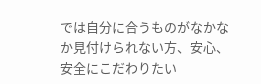では自分に合うものがなかなか見付けられない方、安心、安全にこだわりたい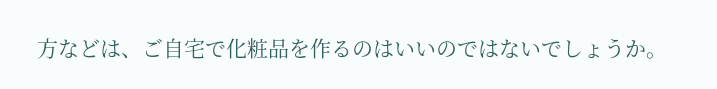方などは、ご自宅で化粧品を作るのはいいのではないでしょうか。